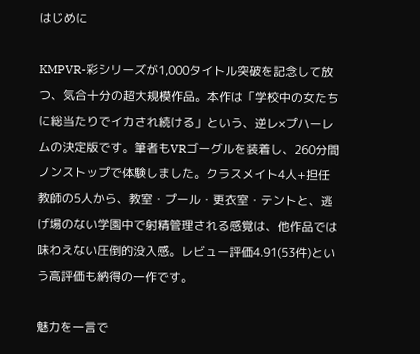はじめに

KMPVR-彩シリーズが1,000タイトル突破を記念して放つ、気合十分の超大規模作品。本作は「学校中の女たちに総当たりでイカされ続ける」という、逆レ×プハーレムの決定版です。筆者もVRゴーグルを装着し、260分間ノンストップで体験しました。クラスメイト4人+担任教師の5人から、教室・プール・更衣室・テントと、逃げ場のない学園中で射精管理される感覚は、他作品では味わえない圧倒的没入感。レビュー評価4.91(53件)という高評価も納得の一作です。

魅力を一言で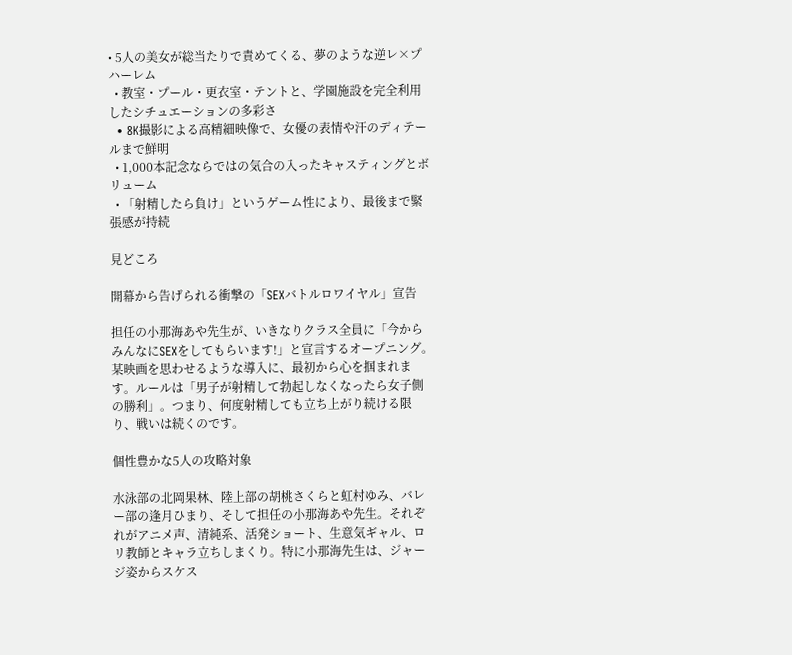• 5人の美女が総当たりで責めてくる、夢のような逆レ×プハーレム
  • 教室・プール・更衣室・テントと、学園施設を完全利用したシチュエーションの多彩さ
  • 8K撮影による高精細映像で、女優の表情や汗のディテールまで鮮明
  • 1,000本記念ならではの気合の入ったキャスティングとボリューム
  • 「射精したら負け」というゲーム性により、最後まで緊張感が持続

見どころ

開幕から告げられる衝撃の「SEXバトルロワイヤル」宣告

担任の小那海あや先生が、いきなりクラス全員に「今からみんなにSEXをしてもらいます!」と宣言するオープニング。某映画を思わせるような導入に、最初から心を掴まれます。ルールは「男子が射精して勃起しなくなったら女子側の勝利」。つまり、何度射精しても立ち上がり続ける限り、戦いは続くのです。

個性豊かな5人の攻略対象

水泳部の北岡果林、陸上部の胡桃さくらと虹村ゆみ、バレー部の逢月ひまり、そして担任の小那海あや先生。それぞれがアニメ声、清純系、活発ショート、生意気ギャル、ロリ教師とキャラ立ちしまくり。特に小那海先生は、ジャージ姿からスケス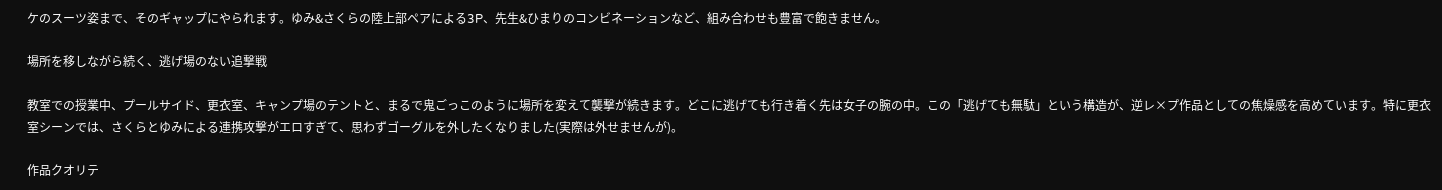ケのスーツ姿まで、そのギャップにやられます。ゆみ&さくらの陸上部ペアによる3P、先生&ひまりのコンビネーションなど、組み合わせも豊富で飽きません。

場所を移しながら続く、逃げ場のない追撃戦

教室での授業中、プールサイド、更衣室、キャンプ場のテントと、まるで鬼ごっこのように場所を変えて襲撃が続きます。どこに逃げても行き着く先は女子の腕の中。この「逃げても無駄」という構造が、逆レ×プ作品としての焦燥感を高めています。特に更衣室シーンでは、さくらとゆみによる連携攻撃がエロすぎて、思わずゴーグルを外したくなりました(実際は外せませんが)。

作品クオリテ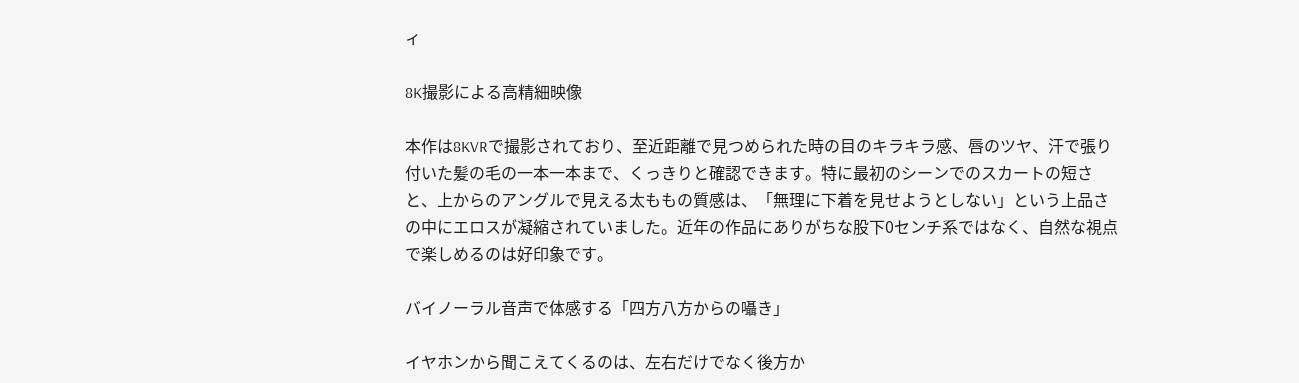ィ

8K撮影による高精細映像

本作は8KVRで撮影されており、至近距離で見つめられた時の目のキラキラ感、唇のツヤ、汗で張り付いた髪の毛の一本一本まで、くっきりと確認できます。特に最初のシーンでのスカートの短さと、上からのアングルで見える太ももの質感は、「無理に下着を見せようとしない」という上品さの中にエロスが凝縮されていました。近年の作品にありがちな股下0センチ系ではなく、自然な視点で楽しめるのは好印象です。

バイノーラル音声で体感する「四方八方からの囁き」

イヤホンから聞こえてくるのは、左右だけでなく後方か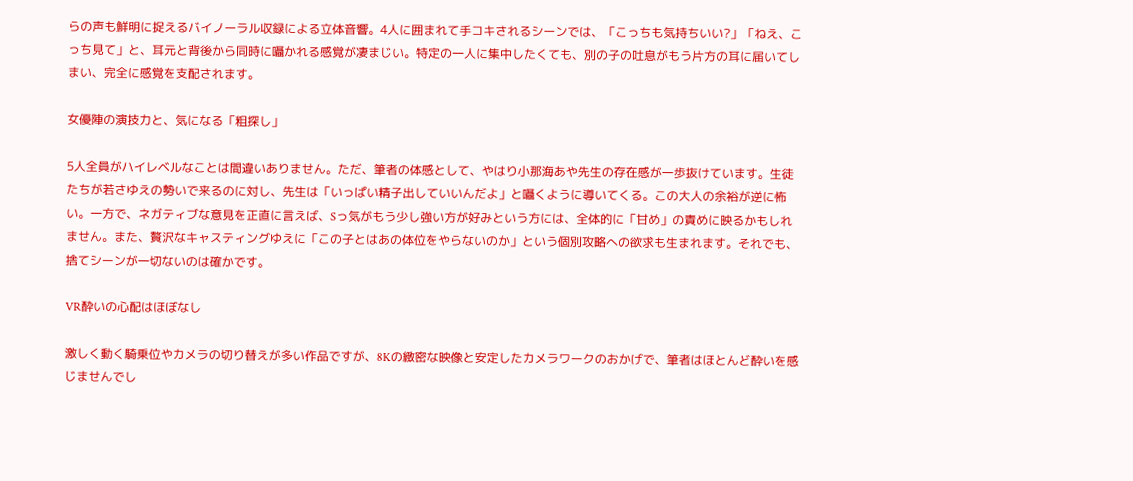らの声も鮮明に捉えるバイノーラル収録による立体音響。4人に囲まれて手コキされるシーンでは、「こっちも気持ちいい?」「ねえ、こっち見て」と、耳元と背後から同時に囁かれる感覚が凄まじい。特定の一人に集中したくても、別の子の吐息がもう片方の耳に届いてしまい、完全に感覚を支配されます。

女優陣の演技力と、気になる「粗探し」

5人全員がハイレベルなことは間違いありません。ただ、筆者の体感として、やはり小那海あや先生の存在感が一歩抜けています。生徒たちが若さゆえの勢いで来るのに対し、先生は「いっぱい精子出していいんだよ」と囁くように導いてくる。この大人の余裕が逆に怖い。一方で、ネガティブな意見を正直に言えば、Sっ気がもう少し強い方が好みという方には、全体的に「甘め」の責めに映るかもしれません。また、贅沢なキャスティングゆえに「この子とはあの体位をやらないのか」という個別攻略への欲求も生まれます。それでも、捨てシーンが一切ないのは確かです。

VR酔いの心配はほぼなし

激しく動く騎乗位やカメラの切り替えが多い作品ですが、8Kの緻密な映像と安定したカメラワークのおかげで、筆者はほとんど酔いを感じませんでし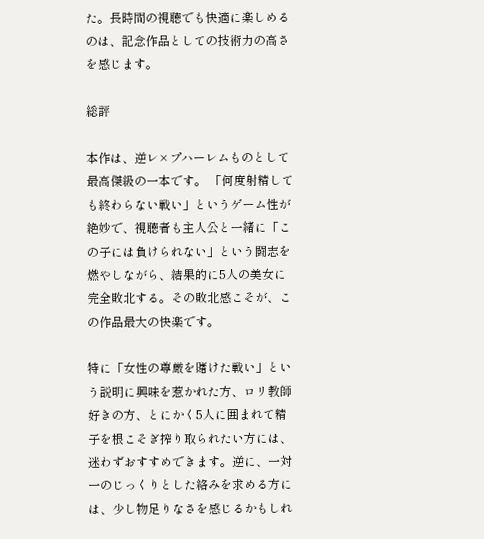た。長時間の視聴でも快適に楽しめるのは、記念作品としての技術力の高さを感じます。

総評

本作は、逆レ×プハーレムものとして最高傑級の一本です。 「何度射精しても終わらない戦い」というゲーム性が絶妙で、視聴者も主人公と一緒に「この子には負けられない」という闘志を燃やしながら、結果的に5人の美女に完全敗北する。その敗北感こそが、この作品最大の快楽です。

特に「女性の尊厳を賭けた戦い」という説明に興味を惹かれた方、ロリ教師好きの方、とにかく5人に囲まれて精子を根こそぎ搾り取られたい方には、迷わずおすすめできます。逆に、一対一のじっくりとした絡みを求める方には、少し物足りなさを感じるかもしれ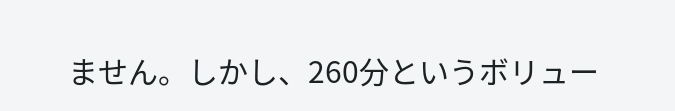ません。しかし、260分というボリュー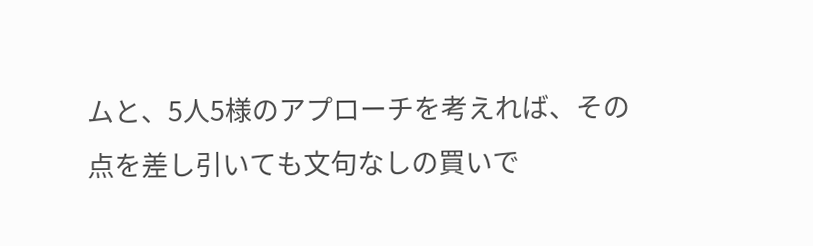ムと、5人5様のアプローチを考えれば、その点を差し引いても文句なしの買いで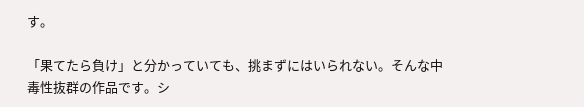す。

「果てたら負け」と分かっていても、挑まずにはいられない。そんな中毒性抜群の作品です。シ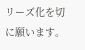リーズ化を切に願います。